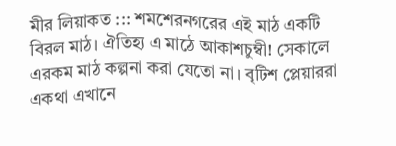মীর লিয়াকত ::: শমশেরনগরের এই মাঠ একটি বিরল মাঠ। ঐতিহ্য এ মাঠে আকাশচুম্বী! সেকালে এরকম মাঠ কল্পনা করা যেতো না। বৃটিশ প্লেয়াররা একথা এখানে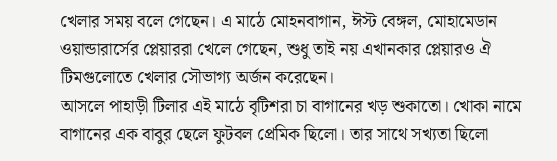খেলার সময় বলে গেছেন। এ মাঠে মোহনবাগান, ঈস্ট বেঙ্গল, মোহামেডান ওয়ান্ডারার্সের প্লেয়াররা খেলে গেছেন, শুধু তাই নয় এখানকার প্লেয়ারও ঐ টিমগুলোতে খেলার সৌভাগ্য অর্জন করেছেন।
আসলে পাহাড়ী টিলার এই মাঠে বৃটিশরা চা বাগানের খড় শুকাতো। খোকা নামে বাগানের এক বাবুর ছেলে ফুটবল প্রেমিক ছিলো। তার সাথে সখ্যতা ছিলো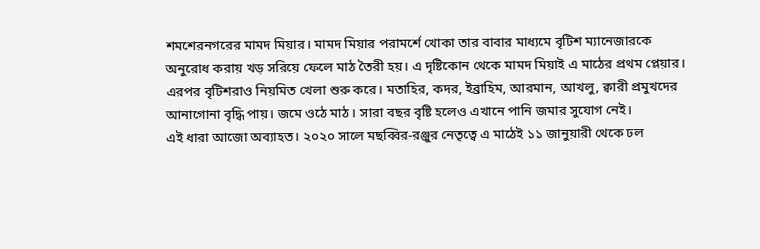শমশেরনগরের মামদ মিয়ার। মামদ মিয়ার পরামর্শে খোকা তার বাবার মাধ্যমে বৃটিশ ম্যানেজারকে অনুরোধ করায় খড় সরিয়ে ফেলে মাঠ তৈরী হয়। এ দৃষ্টিকোন থেকে মামদ মিয়াই এ মাঠের প্রথম প্লেয়ার। এরপর বৃটিশরাও নিয়মিত খেলা শুরু করে। মতাহির, কদর, ইব্রাহিম, আরমান, আখলু, ক্বারী প্রমুখদের আনাগোনা বৃদ্ধি পায়। জমে ওঠে মাঠ। সারা বছর বৃষ্টি হলেও এখানে পানি জমার সুযোগ নেই।
এই ধারা আজো অব্যাহত। ২০২০ সালে মছব্বির-রঞ্জুর নেতৃত্বে এ মাঠেই ১১ জানুয়ারী থেকে ঢল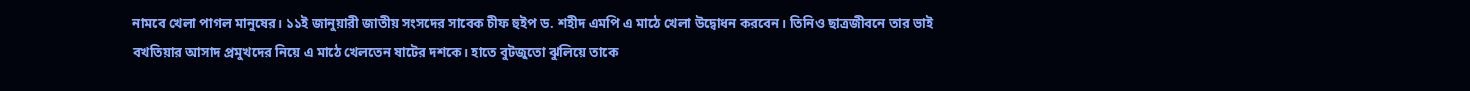নামবে খেলা পাগল মানুষের। ১১ই জানুয়ারী জাতীয় সংসদের সাবেক চীফ হুইপ ড. শহীদ এমপি এ মাঠে খেলা উদ্বোধন করবেন। তিনিও ছাত্রজীবনে তার ভাই বখতিয়ার আসাদ প্রমুখদের নিয়ে এ মাঠে খেলতেন ষাটের দশকে। হাতে বুটজুতো ঝুলিয়ে তাকে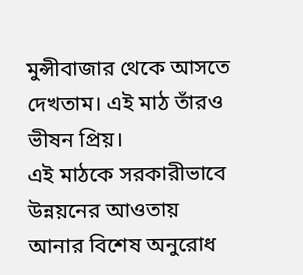মুন্সীবাজার থেকে আসতে দেখতাম। এই মাঠ তাঁরও ভীষন প্রিয়।
এই মাঠকে সরকারীভাবে উন্নয়নের আওতায় আনার বিশেষ অনুরোধ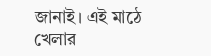জানাই। এই মাঠে খেলার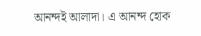আনন্দই আলাদা। এ আনন্দ হোক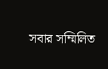সবার সম্মিলিত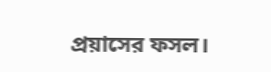প্রয়াসের ফসল।